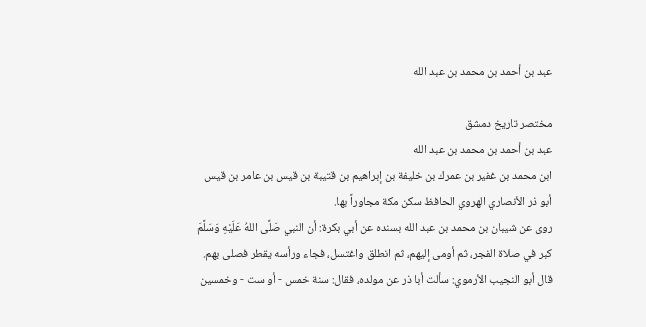عبد بن أحمد بن محمد بن عبد الله

مختصر تاريخ دمشق
عبد بن أحمد بن محمد بن عبد الله
ابن محمد بن غفير بن عمرك بن خليفة بن إبراهيم بن قتيبة بن قيس بن عامر بن قيس أبو ذر الأنصاري الهروي الحافظ سكن مكة مجاوراً بها.
روى عن شيبان بن محمد بن عبد الله بسنده عن أبي بكرة: أن النبي صَلَّى اللهُ عَلَيْهِ وَسَلَّمَ كبر في صلاة الفجر، ثم أومى إليهم، ثم انطلق واغتسل، فجاء ورأسه يقطر فصلى بهم.
قال أبو النجيب الأرموي: سألت أبا ذر عن مولده، فقال: سنة خمس - أو ست - وخمسين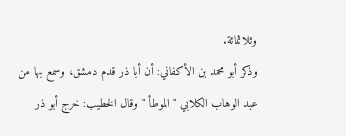وثلاثمائة.
وذكر أبو محمد بن الأكفاني: أن أبا ذر قدم دمشق، وسمع بها من عبد الوهاب الكلابي " الموطأ " وقال الخطيب: خرج أبو ذر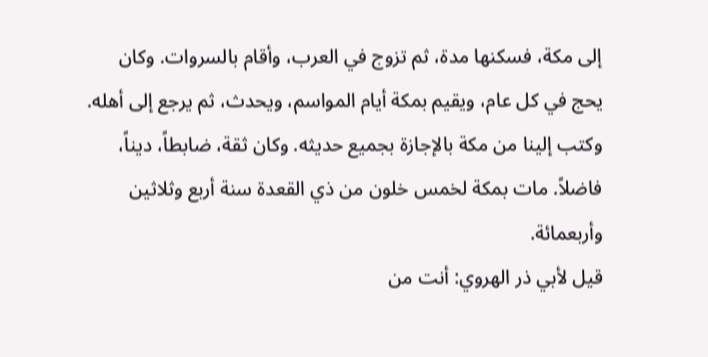إلى مكة، فسكنها مدة، ثم تزوج في العرب، وأقام بالسروات. وكان يحج في كل عام، ويقيم بمكة أيام المواسم، ويحدث، ثم يرجع إلى أهله. وكتب إلينا من مكة بالإجازة بجميع حديثه. وكان ثقة، ضابطاً، ديناً، فاضلاً. مات بمكة لخمس خلون من ذي القعدة سنة أربع وثلاثين وأربعمائة.
قيل لأبي ذر الهروي: أنت من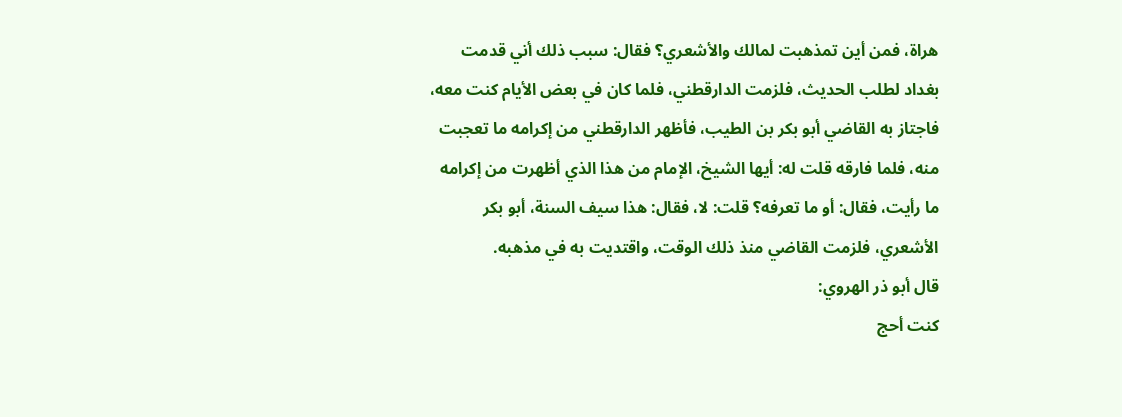هراة، فمن أين تمذهبت لمالك والأشعري؟ فقال: سبب ذلك أني قدمت بغداد لطلب الحديث، فلزمت الدارقطني، فلما كان في بعض الأيام كنت معه، فاجتاز به القاضي أبو بكر بن الطيب، فأظهر الدارقطني من إكرامه ما تعجبت منه، فلما فارقه قلت له: أيها الشيخ، الإمام من هذا الذي أظهرت من إكرامه ما رأيت، فقال: أو ما تعرفه؟ قلت: لا، فقال: هذا سيف السنة، أبو بكر الأشعري، فلزمت القاضي منذ ذلك الوقت، واقتديت به في مذهبه.
قال أبو ذر الهروي:
كنت أحج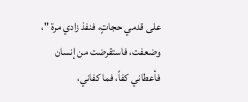على قدمي حجاتٍ، فنفذ زادي مرة "، وضعفت، فاستقرضت من إنسان فأعطاني كفاً، فما كفاني،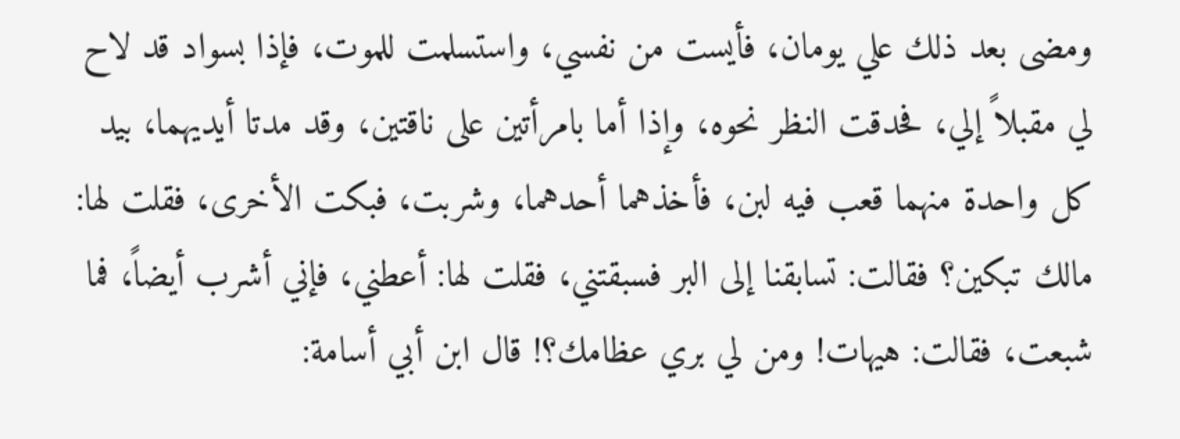ومضى بعد ذلك علي يومان، فأيست من نفسي، واستسلمت للموت، فإذا بسواد قد لاح لي مقبلاً إلي، فحدقت النظر نحوه، وإذا أما بامرأتين على ناقتين، وقد مدتا أيديهما، بيد كل واحدة منهما قعب فيه لبن، فأخذهما أحدهما، وشربت، فبكت الأخرى، فقلت لها: مالك تبكين؟ فقالت: تسابقنا إلى البر فسبقتني، فقلت لها: أعطني، فإني أشرب أيضاً، فما شبعت، فقالت: هيهات! ومن لي بري عظامك؟! قال ابن أبي أسامة: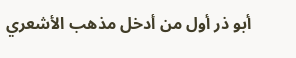أبو ذر أول من أدخل مذهب الأشعري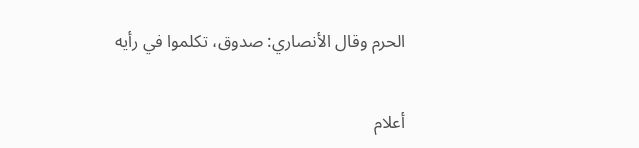الحرم وقال الأنصاري: صدوق، تكلموا في رأيه

أعلام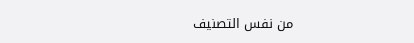من نفس التصنيف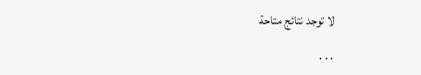لا توجد نتائج متاحة

. . .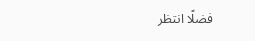فضلًا انتظر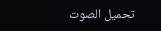تحميل الصوت